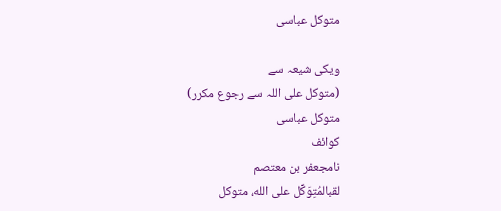متوکل عباسی

ویکی شیعہ سے
(متوکل علی اللہ سے رجوع مکرر)
متوکل عباسی
کوائف
نامجعفر بن معتصم
لقبالمُتِوَکِّل علی الله، متوکل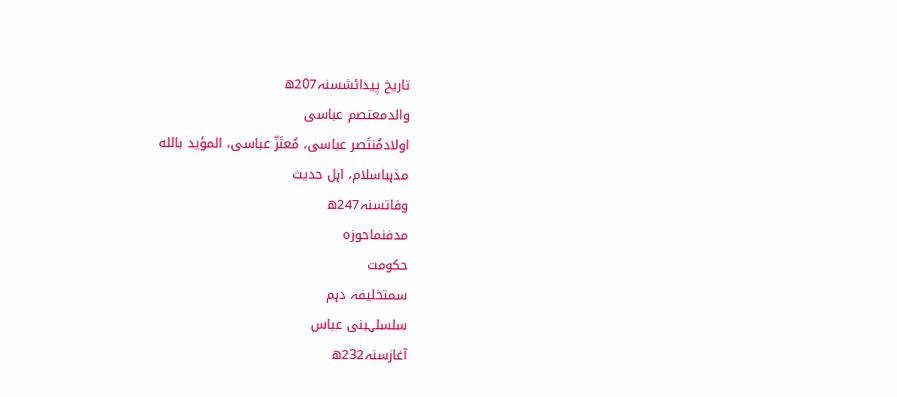تاریخ پیدائشسنہ207ھ
والدمعتصم عباسی
اولادمُنتَصر عباسی، مُعتَزّ عباسی، المؤید بالله
مذہباسلام، اہل حدیث
وفاتسنہ247ھ
مدفنماحوزہ
حکومت
سمتخلیفہ دہم
سلسلہبنی عباس
آغازسنہ232ھ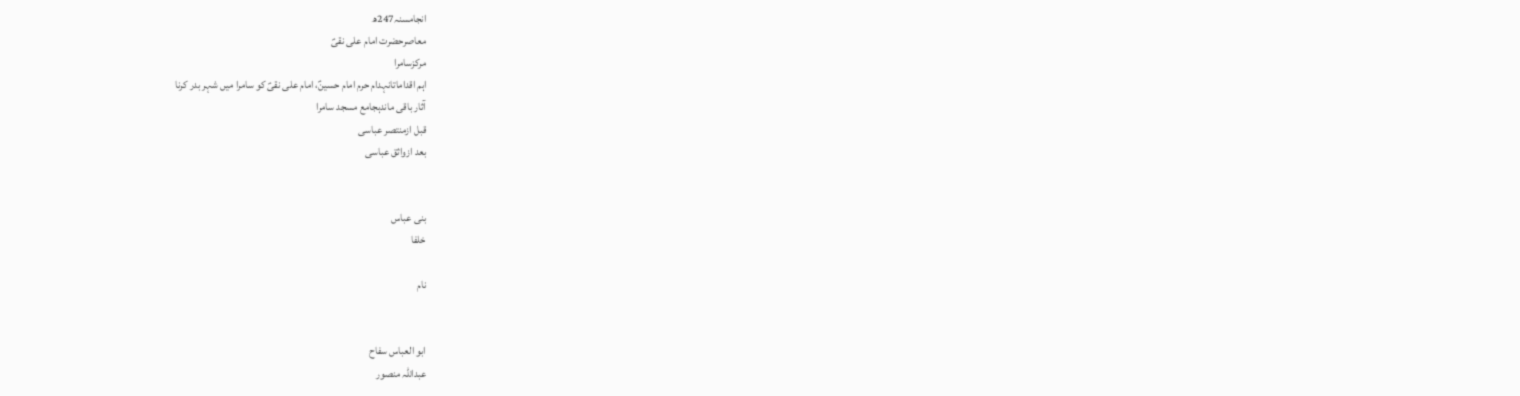انجامسنہ247ھ
معاصرحضرت امام علی نقیؑ
مرکزسامرا
اہم اقداماتانہدام حرم امام حسینؑ، امام علی نقیؑ کو سامرا میں شہر بدر کرنا
آثار باقی ماندہجامع مسجد سامرا
قبل ازمنتصر عباسی
بعد ازواثق عباسی


بنی‌ عباس
خلفا

نام


ابو العباس سفاح
عبداللہ منصور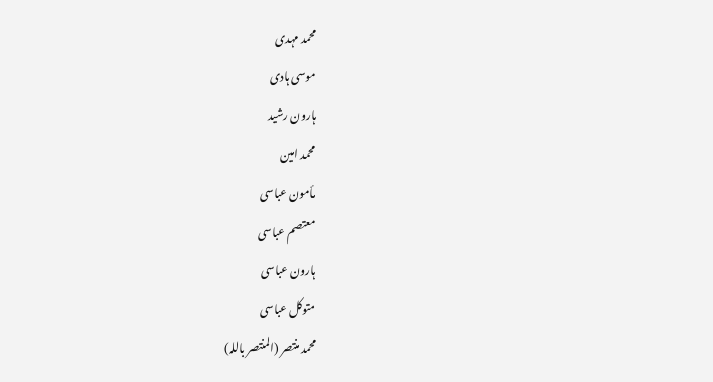محمد مہدی
موسی ہادی
ہارون رشید
محمد امین
مأمون عباسی
معتصم عباسی
ہارون عباسی
متوکل عباسی
محمد منتصر (المنتصر باللہ)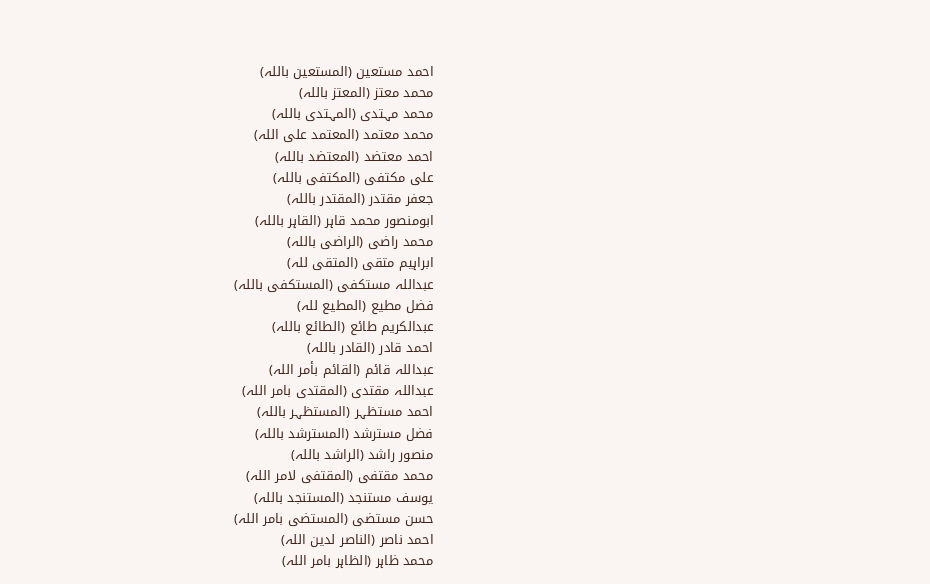احمد مستعین (المستعین باللہ)
محمد معتز (المعتز باللہ)
محمد مہتدی (المہتدی باللہ)
محمد معتمد (المعتمد علی اللہ)
احمد معتضد (المعتضد باللہ)
علی مکتفی (المکتفی باللہ)
جعفر مقتدر (المقتدر باللہ)
ابومنصور محمد قاہر (القاہر باللہ)
محمد راضی (الراضی باللہ)
ابراہیم متقی (المتقی للہ)
عبداللہ مستکفی (المستکفی باللہ)
فضل مطیع (المطیع للہ)
عبدالکریم طائع (الطائع باللہ)
احمد قادر (القادر باللہ)
عبداللہ قائم (القائم بأمر اللہ)
عبداللہ مقتدی (المقتدی بامر اللہ)
احمد مستظہر (المستظہر باللہ)
فضل مسترشد (المسترشد باللہ)
منصور راشد (الراشد باللہ)
محمد مقتفی (المقتفی لامر اللہ)
یوسف مستنجد (المستنجد باللہ)
حسن مستضی (المستضی بامر اللہ)
احمد ناصر (الناصر لدین اللہ)
محمد ظاہر (الظاہر بامر اللہ)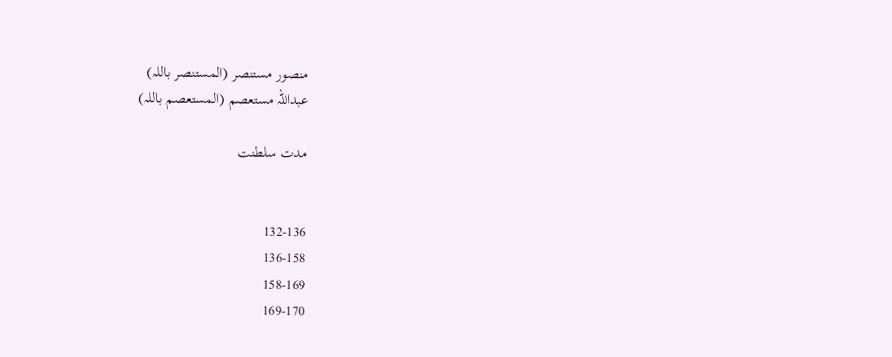منصور مستنصر (المستنصر باللہ)
عبداللہ مستعصم (المستعصم باللہ)

مدت سلطنت


132-136
136-158
158-169
169-170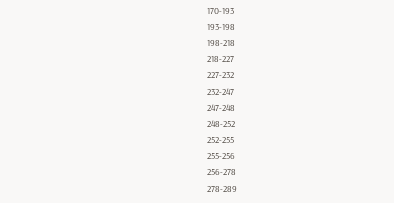170-193
193-198
198-218
218-227
227-232
232-247
247-248
248-252
252-255
255-256
256-278
278-289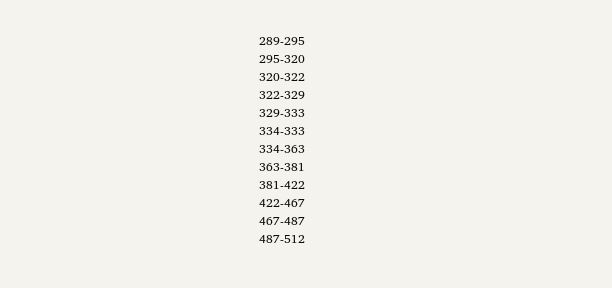289-295
295-320
320-322
322-329
329-333
334-333
334-363
363-381
381-422
422-467
467-487
487-512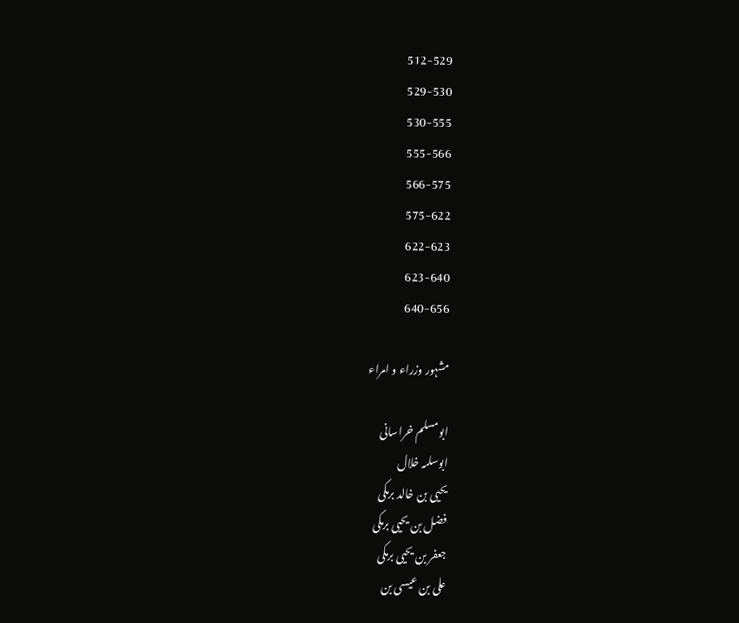512-529
529-530
530-555
555-566
566-575
575-622
622-623
623-640
640-656

مشہور وزراء و امراء

ابومسلم خراسانی
ابوسلمہ خلال
یحیی بن خالد برمکی
فضل بن یحیی برمکی
جعفر بن یحیی برمکی
علی بن عیسی بن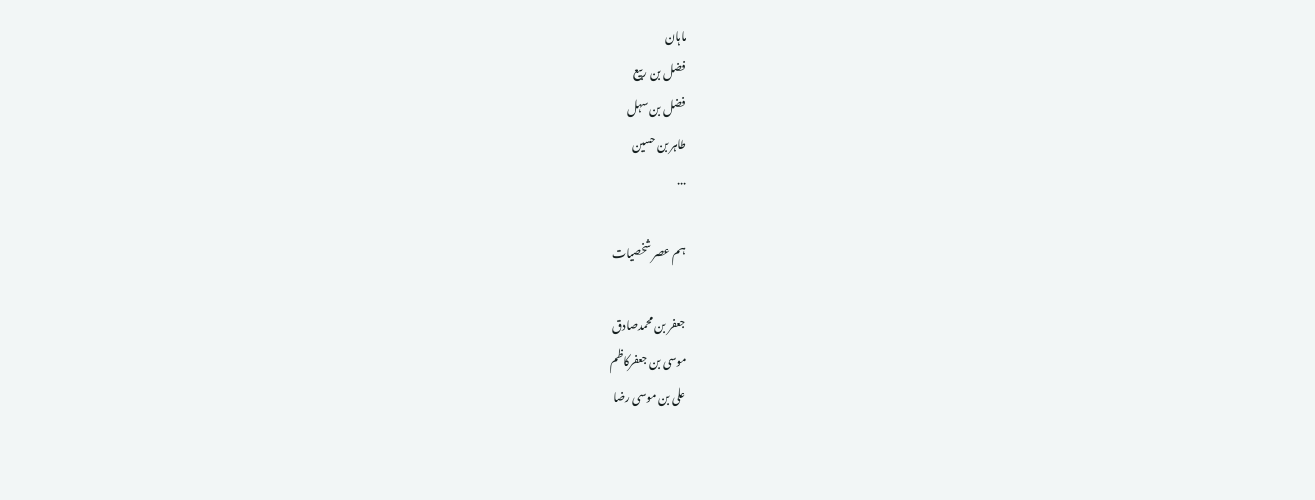ماہان
فضل بن ربیع
فضل بن سہل
طاہر بن حسین
...

ہم عصر شخصیات

جعفر بن محمدصادق
موسی بن جعفرکاظم
علی بن موسی رضا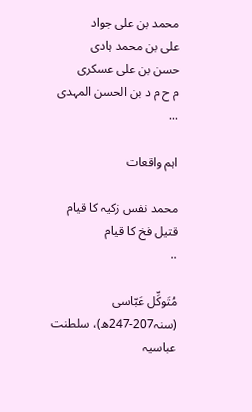محمد بن علی جواد
علی بن محمد ہادی
حسن بن علی عسکری
م ح م د بن الحسن المہدی
...

اہم واقعات

محمد نفس زکیہ کا قیام
قتیل فخ کا قیام
..

مُتَوکِّل عَبّاسی (سنہ207-247ھ)، سلطنت عباسیہ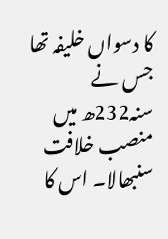کا دسواں خلیفہ تھا جس نے سنہ232ھ میں منصب خلافت سنبھالا۔ اس کا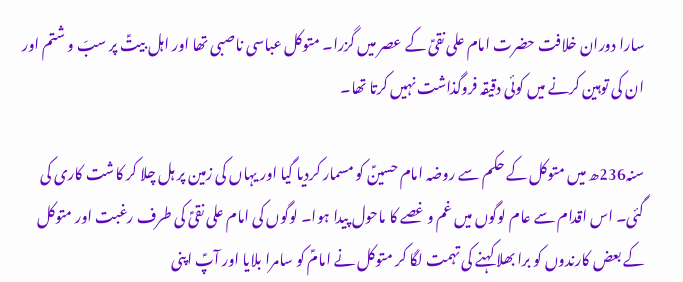سارا دوران خلافت حضرت امام علی نقیؑ کے عصر میں گزرا۔ متوکل عباسی ناصبی تھا اور اہل بیتؑ پر سبّ و شتم اور ان کی توہین کرنے میں کوئی دقیقہ فروگذاشت نہیں کرتا تھا۔

سنہ236ھ میں متوکل کے حکم سے روضہ امام حسینؑ کو مسمار کردیا گیا اور یہاں کی زمین پر ہل چلا کر کاشت کاری کی گئی۔ اس اقدام سے عام لوگوں میں غم و غصے کا ماحول پیدا ہوا۔ لوگوں کی امام علی نقیؑ کی طرف رغبت اور متوکل کے بعض کارندوں کو برا بھلا کہنے کی تہمت لگا کر متوکل نے امامؑ کو سامرا بلایا اور آپؑ اپنی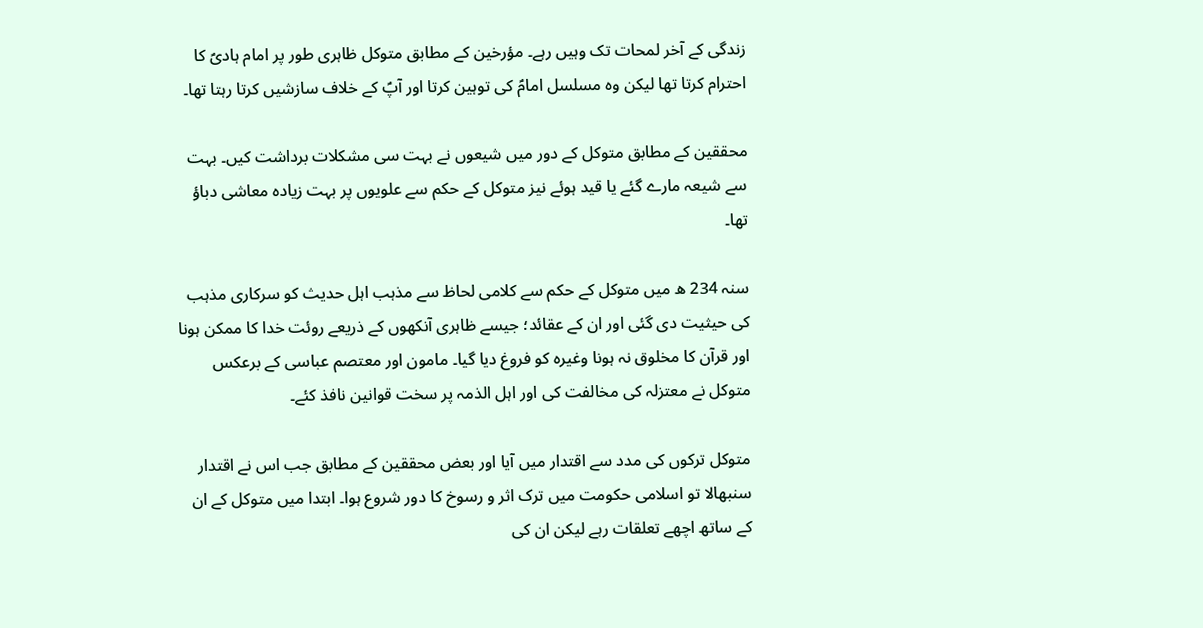زندگی کے آخر لمحات تک وہیں رہے۔ مؤرخین کے مطابق متوکل ظاہری طور پر امام ہادیؑ کا احترام کرتا تھا لیکن وہ مسلسل امامؑ کی توہین کرتا اور آپؑ کے خلاف سازشیں کرتا رہتا تھا۔

محققین کے مطابق متوکل کے دور میں شیعوں نے بہت سی مشکلات برداشت کیں۔ بہت سے شیعہ مارے گئے یا قید ہوئے نیز متوکل کے حکم سے علویوں پر بہت زیادہ معاشی دباؤ تھا۔

سنہ 234 ھ میں متوکل کے حکم سے کلامی لحاظ سے مذہب اہل حدیث کو سرکاری مذہب کی حیثیت دی گئی اور ان کے عقائد؛ جیسے ظاہری آنکھوں کے ذریعے روئت خدا کا ممکن ہونا اور قرآن کا مخلوق نہ ہونا وغیرہ کو فروغ دیا گیا۔ مامون اور معتصم عباسی کے برعکس متوکل نے معتزلہ کی مخالفت کی اور اہل الذمہ پر سخت قوانین نافذ کئے۔

متوکل ترکوں کی مدد سے اقتدار میں آیا اور بعض محققین کے مطابق جب اس نے اقتدار سنبھالا تو اسلامی حکومت میں ترک اثر و رسوخ کا دور شروع ہوا۔ ابتدا میں متوکل کے ان کے ساتھ اچھے تعلقات رہے لیکن ان کی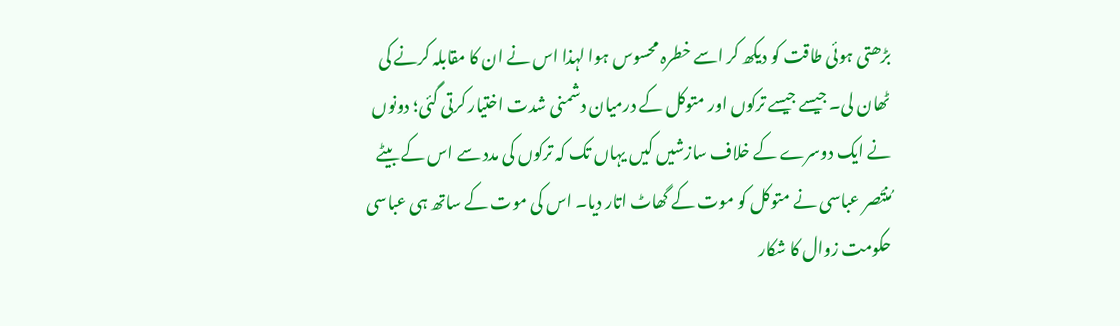بڑھتی ہوئی طاقت کو دیکھ کر اسے خطرہ محسوس ہوا لہذا اس نے ان کا مقابلہ کرنے کی ٹھان لی۔ جیسے جیسے ترکوں اور متوکل کے درمیان دشمنی شدت اختیار کرتی گئی؛ دونوں نے ایک دوسرے کے خلاف سازشیں کیں یہاں تک کہ ترکوں کی مدد سے اس کے بیٹے مُنتَصر عباسی نے متوکل کو موت کے گھاٹ اتار دیا۔ اس کی موت کے ساتھ ہی عباسی حکومت زوال کا شکار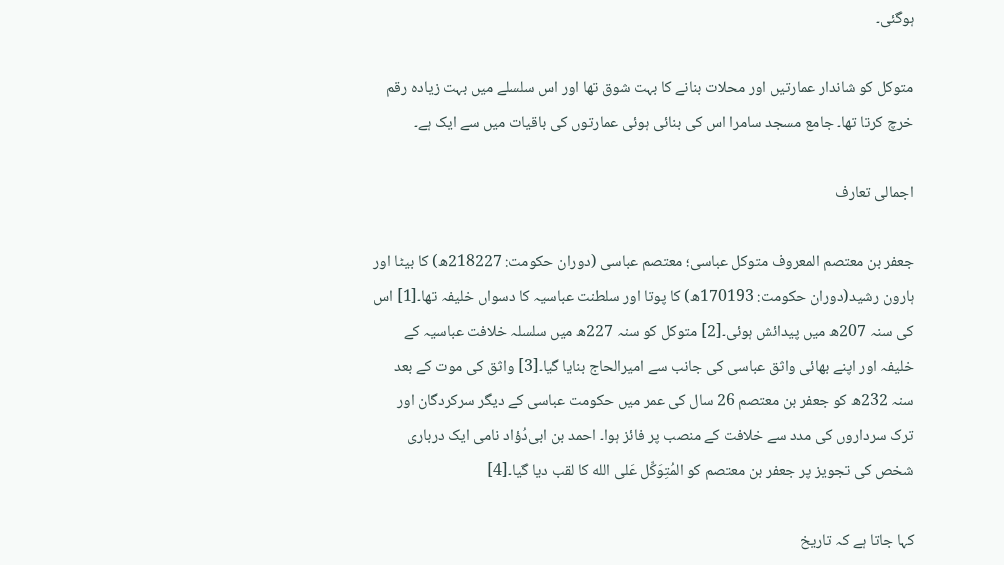ہوگئی۔

متوکل کو شاندار عمارتیں اور محلات بنانے کا بہت شوق تھا اور اس سلسلے میں بہت زیادہ رقم خرچ کرتا تھا۔ جامع مسجد سامرا اس کی بنائی ہوئی عمارتوں کی باقیات میں سے ایک ہے۔

اجمالی تعارف

جعفر بن معتصم المعروف متوکل عباسی؛ معتصم عباسی (دوران حکومت: 218227ھ) کا بیٹا اور ہارون‌ رشید(دوران حکومت: 170193ھ) کا پوتا اور سلطنت عباسیہ کا دسواں خلیفہ تھا۔[1] اس کی سنہ 207ھ میں پیدائش ہوئی۔[2] متوکل کو سنہ 227ھ میں سلسلہ خلافت عباسیہ کے خلیفہ اور اپنے بھائی واثق عباسی کی جانب سے امیرالحاج بنایا گیا۔[3] واثق کی موت کے بعد سنہ 232ھ کو جعفر بن معتصم 26 سال کی عمر میں حکومت عباسی کے دیگر سرکردگان اور ترک سرداروں کی مدد سے خلافت کے منصب پر فائز ہوا۔ احمد بن ابی‌دُؤاد نامی ایک درباری شخص کی تجویز پر جعفر بن معتصم کو المُتِوَکِّل عَلی الله کا لقب دیا گیا۔[4]

کہا جاتا ہے کہ تاریخ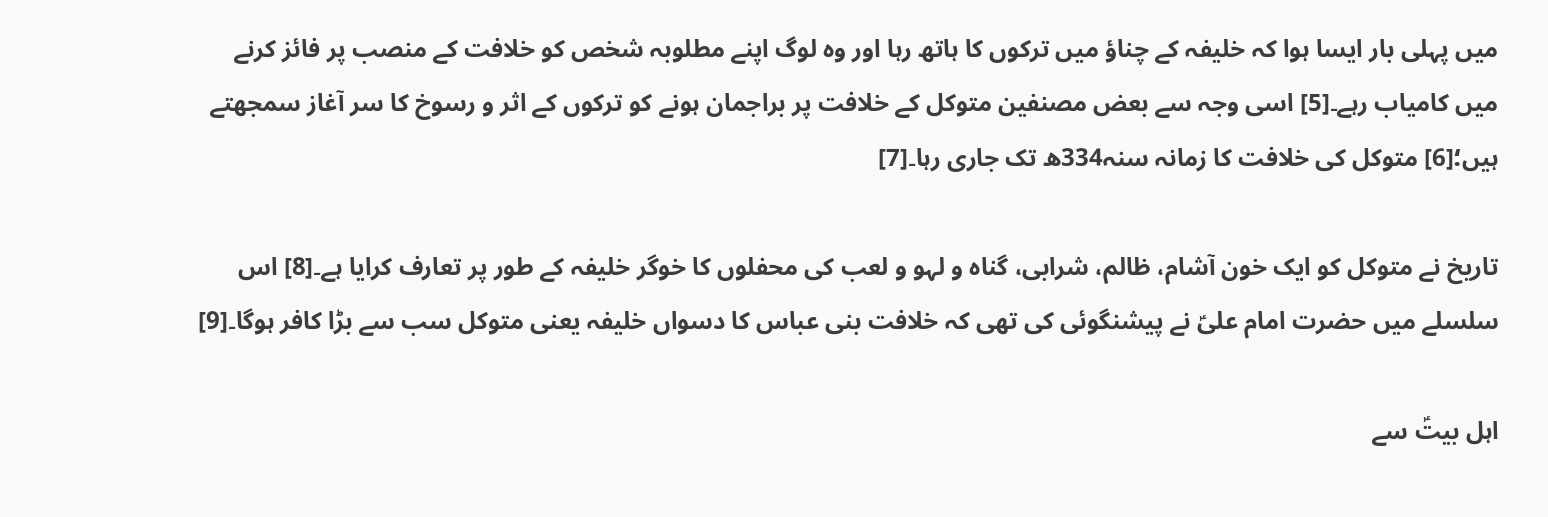میں پہلی بار ایسا ہوا کہ خلیفہ کے چناؤ میں ترکوں کا ہاتھ رہا اور وہ لوگ اپنے مطلوبہ شخص کو خلافت کے منصب پر فائز کرنے میں کامیاب رہے۔[5] اسی وجہ سے بعض مصنفین متوکل کے خلافت پر براجمان ہونے کو ترکوں کے اثر و رسوخ کا سر آغاز سمجھتے ہیں؛[6] متوکل کی خلافت کا زمانہ سنہ334ھ تک جاری رہا۔[7]

تاریخ نے متوکل کو ایک خون آشام، ظالم، شرابی، گناہ و لہو و لعب کی محفلوں کا خوگر خلیفہ کے طور پر تعارف کرایا ہے۔[8] اس سلسلے میں حضرت امام علیؑ نے پیشنگوئی کی تھی کہ خلافت بنی عباس کا دسواں خلیفہ یعنی متوکل سب سے بڑا کافر ہوگا۔[9]

اہل بیتؑ سے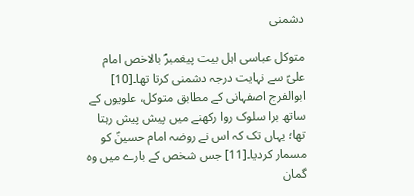دشمنی

متوکل عباسی اہل بیت پیغمبرؐ بالاخص امام علیؑ سے نہایت درجہ دشمنی کرتا تھا۔[10] ابوالفرج اصفہانی کے مطابق متوکل، علویوں کے ساتھ برا سلوک روا رکھنے میں پیش پیش رہتا تھا؛ یہاں تک کہ اس نے روضہ امام حسینؑ کو مسمار کردیا۔[11] جس شخص کے بارے میں وہ گمان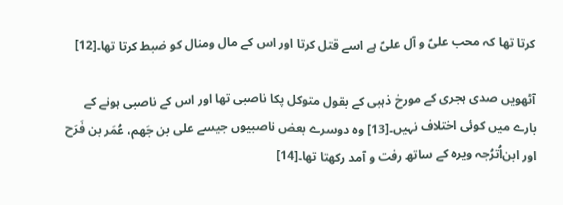کرتا تھا کہ محب علیؑ و آل علیؑ ہے اسے قتل کرتا اور اس کے مال ومنال کو ضبط کرتا تھا۔[12]

آٹھویں صدی ہجری کے مورخ ذہبی کے بقول متوکل پکا ناصبی تھا اور اس کے ناصبی ہونے کے بارے میں کوئی اختلاف نہیں۔[13] وہ دوسرے بعض ناصبیوں جیسے علی بن جَهم، عُمَر بن فَرَح اور ابن‌اُترُجہ ویرہ کے ساتھ رفت و آمد رکھتا تھا۔[14]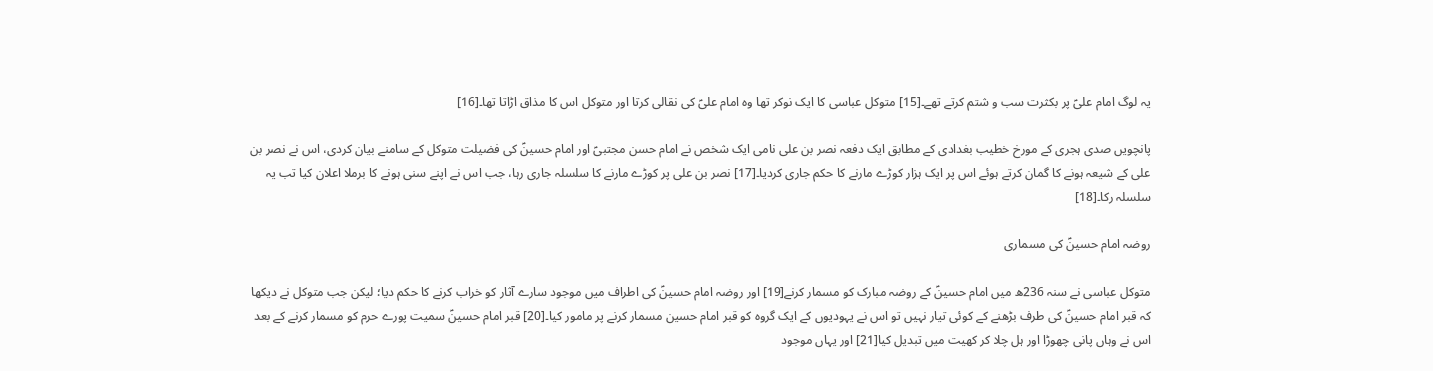یہ لوگ امام علیؑ پر بکثرت سب و شتم کرتے تھے۔[15] متوکل عباسی کا ایک نوکر تھا وہ امام علیؑ کی نقالی کرتا اور متوکل اس کا مذاق اڑاتا تھا۔[16]

پانچویں صدی ہجری کے مورخ خطیب بغدادی کے مطابق ایک دفعہ نصر بن علی نامی ایک شخص نے امام حسن مجتبیؑ اور امام حسینؑ کی فضیلت متوکل کے سامنے بیان کردی، اس نے نصر بن علی کے شیعہ ہونے کا گمان کرتے ہوئے اس پر ایک ہزار کوڑے مارنے کا حکم جاری کردیا۔[17] نصر بن علی پر کوڑے مارنے کا سلسلہ جاری رہا، جب اس نے اپنے سنی ہونے کا برملا اعلان کیا تب یہ سلسلہ رکا۔[18]

روضہ امام حسینؑ کی مسماری

متوکل عباسی نے سنہ 236ھ میں امام حسینؑ کے روضہ مبارک کو مسمار کرنے[19] اور روضہ امام حسینؑ کی اطراف میں موجود سارے آثار کو خراب کرنے کا حکم دیا؛ لیکن جب متوکل نے دیکھا کہ قبر امام حسینؑ کی طرف بڑھنے کے کوئی تیار نہیں تو اس نے یہودیوں کے ایک گروہ کو قبر امام حسین مسمار کرنے پر مامور کیا۔[20] قبر امام حسینؑ سمیت پورے حرم کو مسمار کرنے کے بعد اس نے وہاں پانی چھوڑا اور ہل چلا کر کھیت میں تبدیل کیا[21] اور یہاں موجود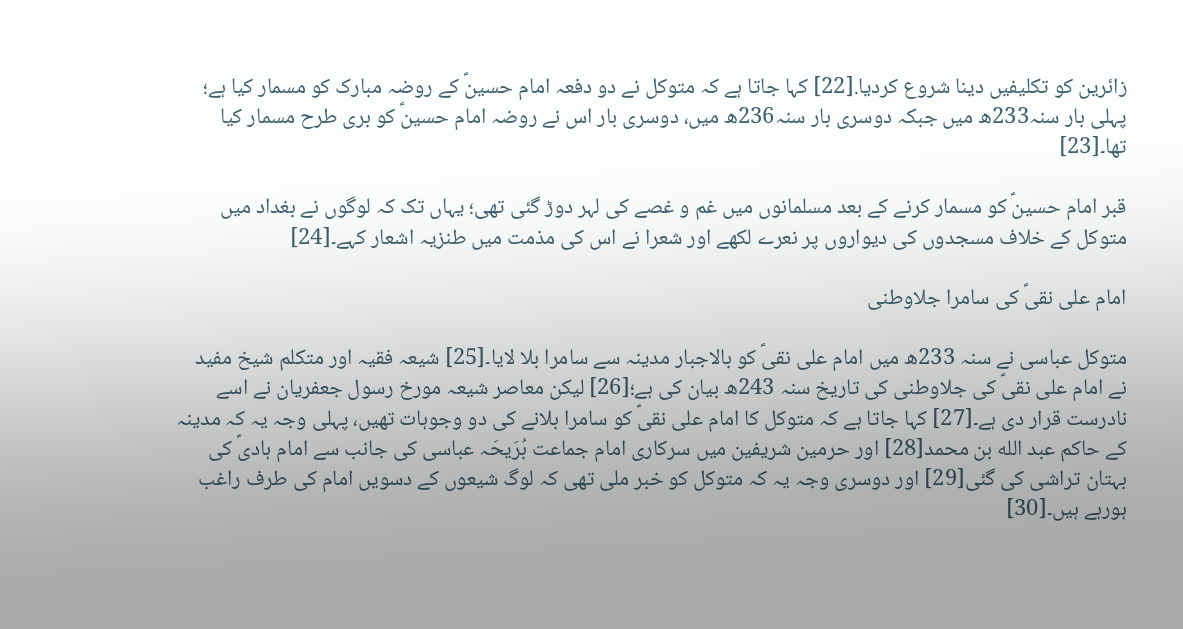زائرین کو تکلیفیں دینا شروع کردیا.[22] کہا جاتا ہے کہ متوکل نے دو دفعہ امام حسینؑ کے روضہ مبارک کو مسمار کیا ہے؛ پہلی بار سنہ233ھ میں جبکہ دوسری بار سنہ236ھ میں، دوسری بار اس نے روضہ امام حسینؑ کو بری طرح مسمار کیا تھا۔[23]

قبر امام حسینؑ کو مسمار کرنے کے بعد مسلمانوں میں غم و غصے کی لہر دوڑ گئی تھی؛ یہاں تک کہ لوگوں نے بغداد میں متوکل کے خلاف مسجدوں کی دیواروں پر نعرے لکھے اور شعرا نے اس کی مذمت میں طنزیہ اشعار کہے۔[24]

امام علی نقیؑ کی سامرا جلاوطنی

متوکل عباسی نے سنہ 233ھ میں امام علی نقیؑ کو بالاجبار مدینہ سے سامرا بلا لایا۔[25] شیعہ فقیہ اور متکلم شیخ مفید نے امام علی نقیؑ کی جلاوطنی کی تاریخ سنہ 243ھ بیان کی ہے؛[26] لیکن معاصر شیعہ مورخ رسول جعفریان نے اسے نادرست قرار دی ہے۔[27] کہا جاتا ہے کہ متوکل کا امام علی نقیؑ کو سامرا بلانے کی دو وجوہات تھیں، پہلی وجہ یہ کہ مدینہ کے حاکم عبد الله بن محمد[28] اور حرمین شریفین میں سرکاری امام جماعت بُرَیحَہ عباسی کی جانب سے امام ہادیؑ کی بہتان تراشی کی گئی[29] اور دوسری وجہ یہ کہ متوکل کو خبر ملی تھی کہ لوگ شیعوں کے دسویں امام کی طرف راغب ہورہے ہیں۔[30]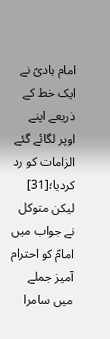امام ہادیؑ نے ایک خط کے ذریعے اپنے اوپر لگائے گئے الزامات کو رد کردیا؛[31] لیکن متوکل نے جواب میں امامؑ کو احترام آمیز جملے میں سامرا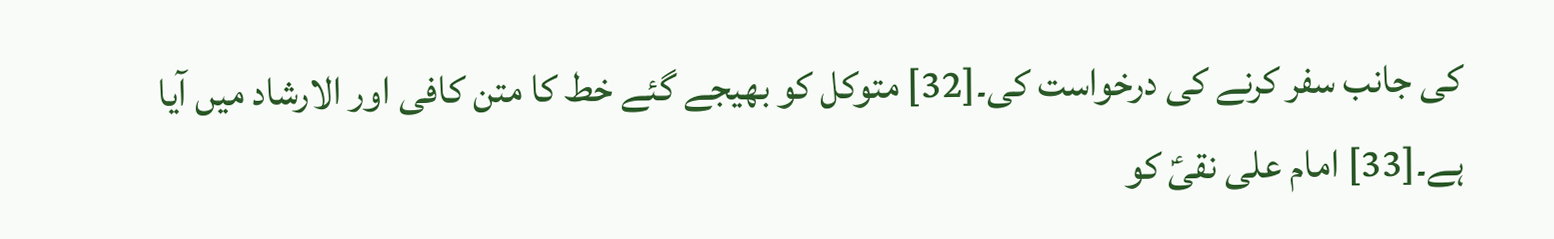کی جانب سفر کرنے کی درخواست کی۔[32] متوکل کو بھیجے گئے خط کا متن کافی اور الارشاد میں آیا ہے۔[33] امام علی نقیؑ کو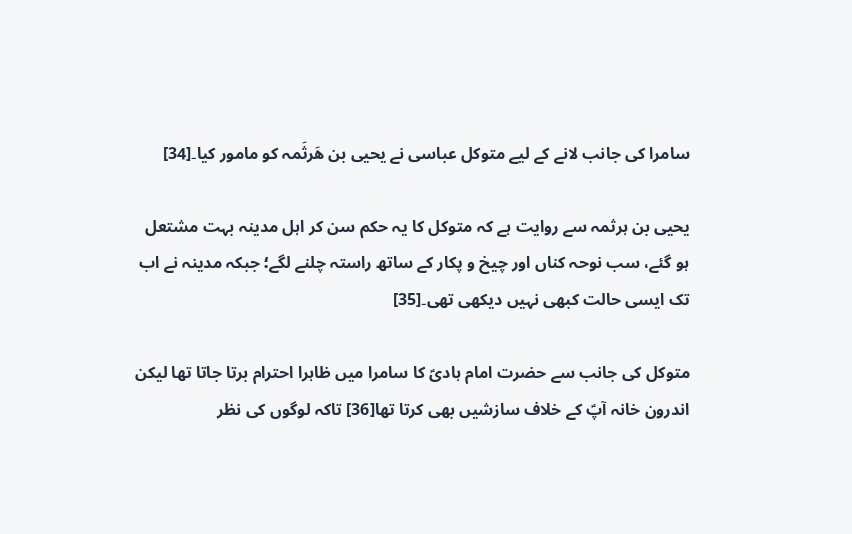سامرا کی جانب لانے کے لیے متوکل عباسی نے یحیی بن هَرثَمہ کو مامور کیا۔[34]

یحیی بن ہرثمہ سے روایت ہے کہ متوکل کا یہ حکم سن کر اہل مدینہ بہت مشتعل ہو گئے، سب نوحہ کناں اور چیخ و پکار کے ساتھ راستہ چلنے لگے؛ جبکہ مدینہ نے اب تک ایسی حالت کبھی نہیں دیکھی تھی۔[35]

متوکل کی جانب سے حضرت امام ہادیؑ کا سامرا میں ظاہرا احترام برتا جاتا تھا لیکن اندرون خانہ آپؑ کے خلاف سازشیں بھی کرتا تھا[36] تاکہ لوگوں کی نظر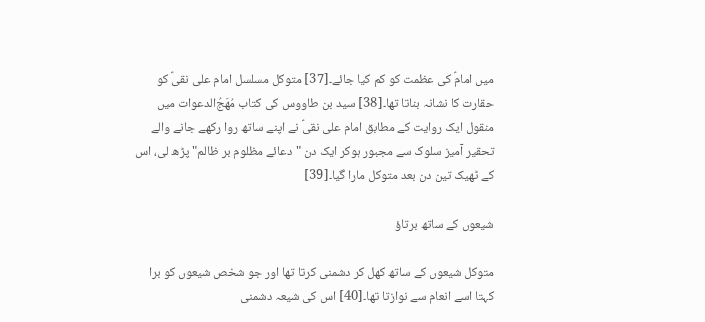میں امامؑ کی عظمت کو کم کیا جائے۔[37] متوکل مسلسل امام علی نقیؑ کو حقارت کا نشانہ بناتا تھا۔[38] سید بن طاووس کی کتاب مُهَجُ‌الدعوات میں منقول ایک روایت کے مطابق امام علی نقیؑ نے اپنے ساتھ روا رکھے جانے والے تحقیر آمیز سلوک سے مجبور ہوکر ایک دن "دعائے مظلوم بر ظالم" پڑھ لی، اس کے ٹھیک تین دن بعد متوکل مارا گیا۔[39]

شیعوں کے ساتھ برتاؤ

متوکل شیعوں کے ساتھ کھل کر دشمنی کرتا تھا اور جو شخص شیعوں کو برا کہتا اسے انعام سے نوازتا تھا۔[40] اس کی شیعہ دشمنی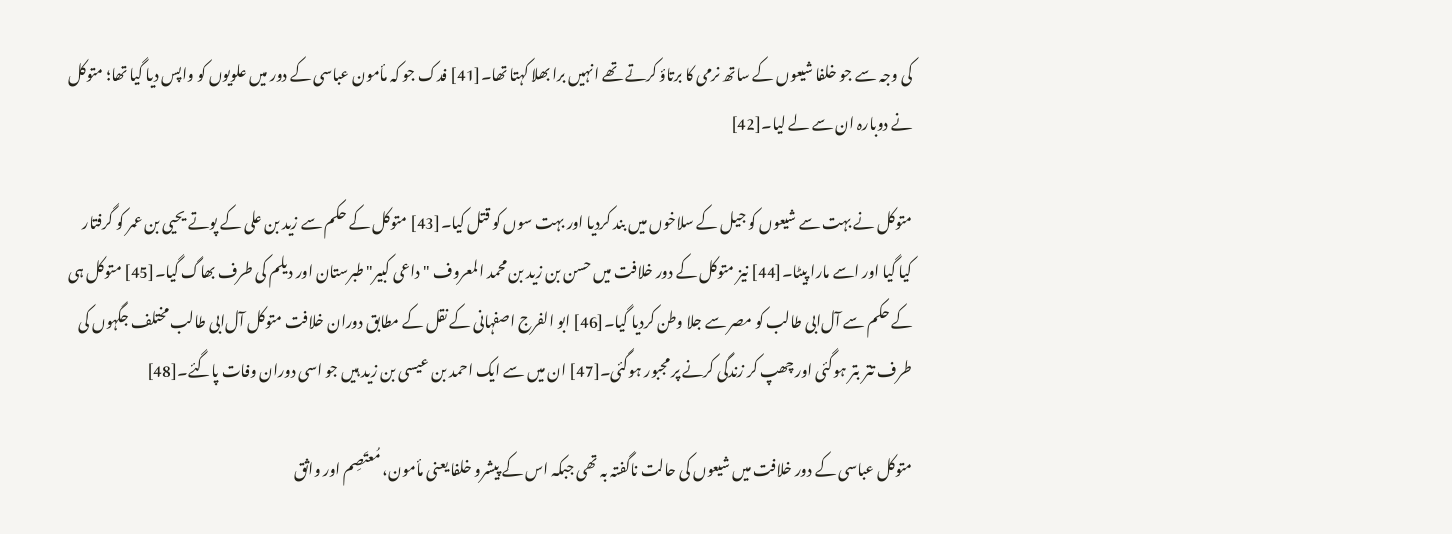کی وجہ سے جو خلفا شیعوں کے ساتھ نرمی کا برتاؤ کرتے تھے انہیں برا بھلا کہتا تھا۔[41] فدک جو کہ مأمون عباسی کے دور میں علویوں کو واپس دیا گیا تھا؛ متوکل نے دوبارہ ان سے لے لیا۔[42]

متوکل نے بہت سے شیعوں کو جیل کے سلاخوں میں بند کردیا اور بہت سوں کو قتل کیا۔[43] متوکل کے حکم سے زید بن علی کے پوتے یحیی بن عمر کو گرفتار کیا گیا اور اسے مارا پیٹا۔[44] نیز متوکل کے دور خلافت میں حسن بن زید بن محمد المعروف "داعی کبیر" طبرستان اور دیلم کی طرف بھاگ گیا۔[45] متوکل ہی کے حکم سے آل‌ابی‌ طالب کو مصر سے جلا وطن کردیا گیا۔[46] ابو الفرج اصفہانی کے نقل کے مطابق دوران خلافت متوکل آل‌ابی‌ طالب مختلف جگہوں کی طرف تتر بتر ہوگئی اور چھپ کر زندگی کرنے پر مجبور ہوگئی۔[47] ان میں سے ایک احمد بن عیسی بن زید ہیں جو اسی دوران وفات پاگئے۔[48]

متوکل عباسی کے دور خلافت میں شیعوں کی حالت ناگفتہ بہ تھی جبکہ اس کے پیشرو خلفا یعنی مأمون، مُعتَصِم اور واثق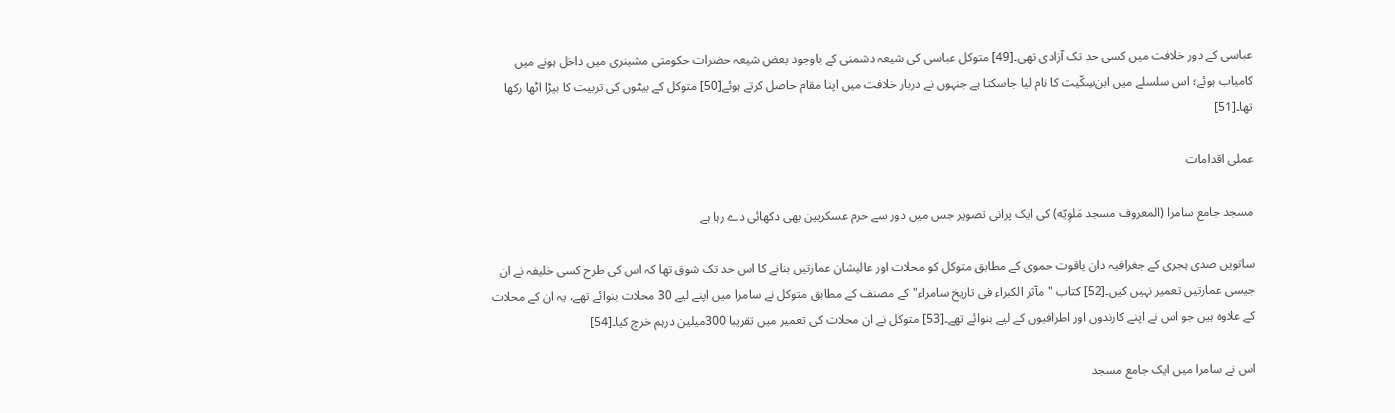عباسی کے دور خلافت میں کسی حد تک آزادی تھی۔[49] متوکل عباسی کی شیعہ دشمنی کے باوجود بعض شیعہ حضرات حکومتی مشینری میں داخل ہونے میں کامیاب ہوئے؛ اس سلسلے میں ابن‌سِکّیت کا نام لیا جاسکتا ہے جنہوں نے دربار خلافت میں اپنا مقام حاصل کرتے ہوئے[50] متوکل کے بیٹوں کی تربیت کا بیڑا اٹھا رکھا تھا۔[51]

عملی اقدامات

مسجد جامع سامرا (المعروف مسجد مَلوِیّه) کی ایک پرانی تصویر جس میں دور سے حرم عسکریین بھی دکھائی دے رہا ہے

ساتویں صدی ہجری کے جغرافیہ دان یاقوت حموی کے مطابق متوکل کو محلات اور عالیشان عمارتیں بنانے کا اس حد تک شوق تھا کہ اس کی طرح کسی خلیفہ نے ان جیسی عمارتیں تعمیر نہیں کیں۔[52] کتاب "مآثر الکبراء فی تاریخ سامراء" کے مصنف کے مطابق متوکل نے سامرا میں اپنے لیے 30 محلات بنوائے تھے، یہ ان کے محلات کے علاوہ ہیں جو اس نے اپنے کارندوں اور اطرافیوں کے لیے بنوائے تھے۔[53] متوکل نے ان محلات کی تعمیر میں تقریبا 300میلین درہم خرچ کیا۔[54]

اس نے سامرا میں ایک جامع مسجد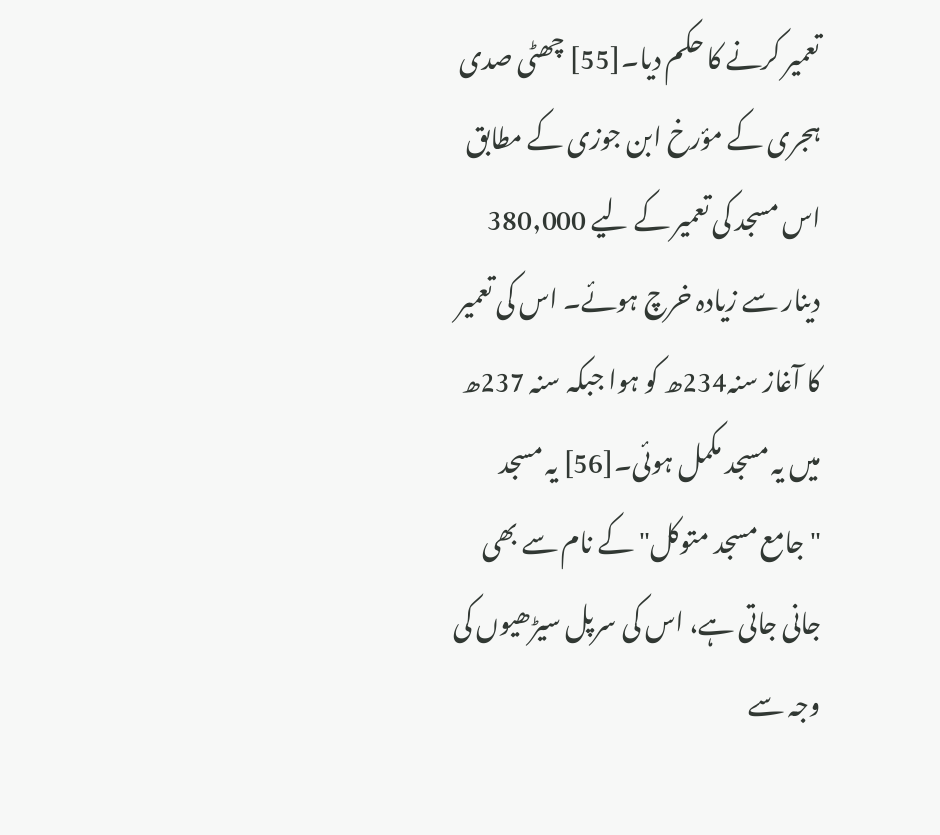تعمیر کرنے کا حکم دیا۔[55] چھٹی صدی ہجری کے مؤرخ ابن جوزی کے مطابق اس مسجد کی تعمیر کے لیے 380,000 دینار سے زیادہ خرچ ہوئے۔ اس کی تعمیر کا آغاز سنہ234ھ کو ہوا جبکہ سنہ 237ھ میں یہ مسجد مکمل ہوئی۔[56] یہ مسجد "جامع مسجد متوکل" کے نام سے بھی جانی جاتی ہے، اس کی سرپل سیڑھیوں کی وجہ سے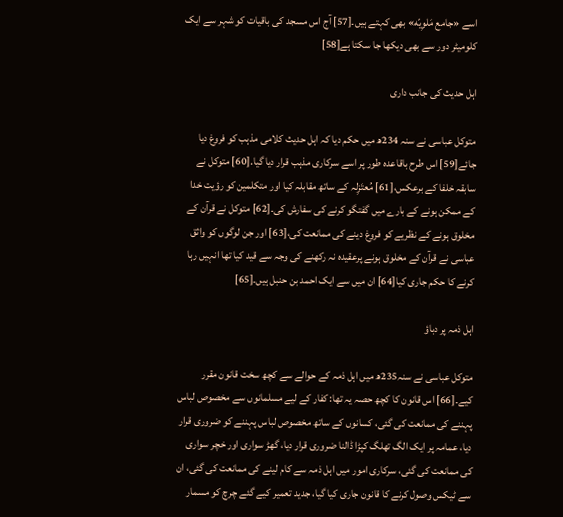اسے «جامع مَلوِیّه» بھی کہتے ہیں۔[57] آج اس مسجد کی باقیات کو شہر سے ایک کلومیٹر دور سے بھی دیکھا جا سکتا ہے[58]

اہل حدیث کی جانب داری

متوکل عباسی نے سنہ 234ھ میں حکم دیا کہ اہل حدیث کلامی مذہب کو فروغ دیا جائے[59] اس طرح باقاعدہ طور پر اسے سرکاری مذہب قرار دیا گیا.[60] متوکل نے سابقہ خلفا کے برعکس،[61] مُعتَزِلہ کے ساتھ مقابلہ کیا اور متکلمین کو رؤیت خدا کے ممکن ہونے کے بارے میں گفتگو کرنے کی سفارش کی۔[62] متوکل نے قرآن کے مخلوق ہونے کے نظریے کو فروغ دینے کی ممانعت کی،[63] اور جن لوگوں کو واثق عباسی نے قرآن کے مخلوق ہونے پرعقیدہ نہ رکھنے کی وجہ سے قید کیا تھا انہیں رہا کرنے کا حکم جاری کیا[64] ان میں سے ایک احمد بن حنبل ہیں۔[65]

اہل ذمہ پر دباؤ

متوکل عباسی نے سنہ235ھ میں اہل ذمہ کے حوالے سے کچھ سخت قانون مقرر کیے۔[66] اس قانون کا کچھ حصہ یہ تھا: کفار کے لیے مسلمانوں سے مخصوص لباس پہننے کی ممانعت کی گئی، کسانوں کے ساتھ مخصوص لباس پہننے کو ضروری قرار دیا، عمامہ پر ایک الگ تھلگ کپڑا ڈالنا ضروری قرار دیا، گھڑ سواری اور خچر سواری کی ممانعت کی گئی، سرکاری امور میں اہل ذمہ سے کام لینے کی ممانعت کی گئی، ان سے ٹیکس وصول کرنے کا قانون جاری کیا گیا، جدید تعمیر کیے گئے چرچ کو مسمار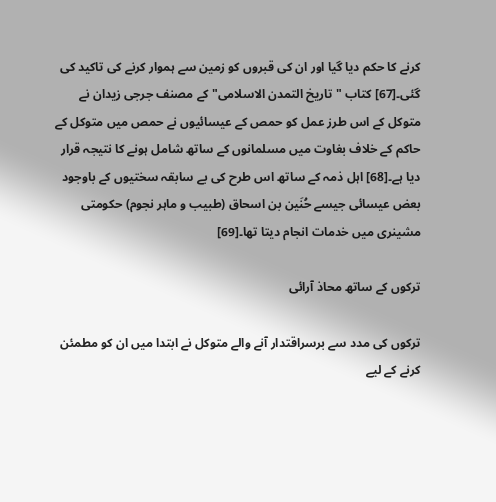کرنے کا حکم دیا گیا اور ان کی قبروں کو زمین سے ہموار کرنے کی تاکید کی گئی۔[67] کتاب "تاریخ التمدن الاسلامی" کے مصنف جرجی زیدان نے متوکل کے اس طرز عمل کو حمص کے عیسائیوں نے حمص میں متوکل کے حاکم کے خلاف بغاوت میں مسلمانوں کے ساتھ شامل ہونے کا نتیجہ قرار دیا ہے۔[68] اہل ذمہ کے ساتھ اس طرح کی بے سابقہ سختیوں کے باوجود بعض عیسائی جیسے حُنَین بن اسحاق (طبیب و ماہر نجوم) حکومتی مشینری میں خدمات انجام دیتا تھا۔[69]

ترکوں کے ساتھ محاذ آرائی

ترکوں کی مدد سے برسراقتدار آنے والے متوکل نے ابتدا میں ان کو مطمئن کرنے کے لیے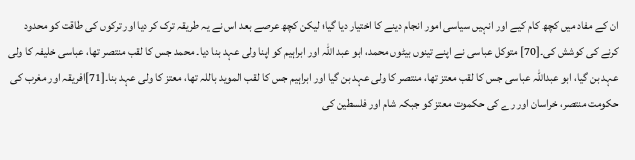ان کے مفاد میں کچھ کام کیے اور انہیں سیاسی امور انجام دینے کا اختیار دیا گیا؛ لیکن کچھ عرصے بعد اس نے یہ طریقہ ترک کر دیا اور ترکوں کی طاقت کو محدود کرنے کی کوشش کی۔[70] متوکل عباسی نے اپنے تینوں بیٹوں محمد، ابو عبد اللہ اور ابراہیم کو اپنا ولی عہد بنا دیا۔ محمد جس کا لقب منتصر تھا، عباسی خلیفہ کا ولی عہد بن گیا، ابو عبداللہ عباسی جس کا لقب معتز تھا، منتصر کا ولی عہد بن گیا اور ابراہیم جس کا لقب الموید باللہ تھا، معتز کا ولی عہد بنا۔[71]افریقہ اور مغرب کی حکومت منتصر، خراسان اور رے کی حکموت معتز کو جبکہ شام اور فلسطین کی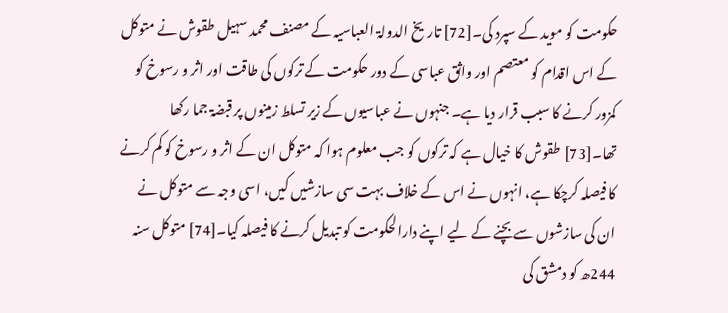حکومت کو موید کے سپرد کی۔[72] تاریخ الدولۃ العباسیہ کے مصنف محمد سہیل طقوش نے متوکل کے اس اقدام کو معتصم اور واثق عباسی کے دور حکومت کے ترکوں کی طاقت اور اثر و رسوخ کو کمزور کرنے کا سبب قرار دیا ہے۔ جنہوں نے عباسیوں کے زیر تسلط زمینوں پر قبضۃ جما رکھا تھا۔[73] طقوش کا خیال ہے کہ ترکوں کو جب معلوم ہوا کہ متوکل ان کے اثر و رسوخ کو کم کرنے کا فیصلہ کرچکا ہے، انہوں نے اس کے خلاف بہت سی سازشیں کیں، اسی وجہ سے متوکل نے ان کی سازشوں سے بچنے کے لیے اپنے دارالحکومت کو تبدیل کرنے کا فیصلہ کیا۔[74] متوکل سنہ 244ھ کو دمشق کی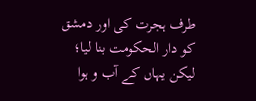طرف ہجرت کی اور دمشق کو دار الحکومت بنا لیا؛ لیکن یہاں کے آب و ہوا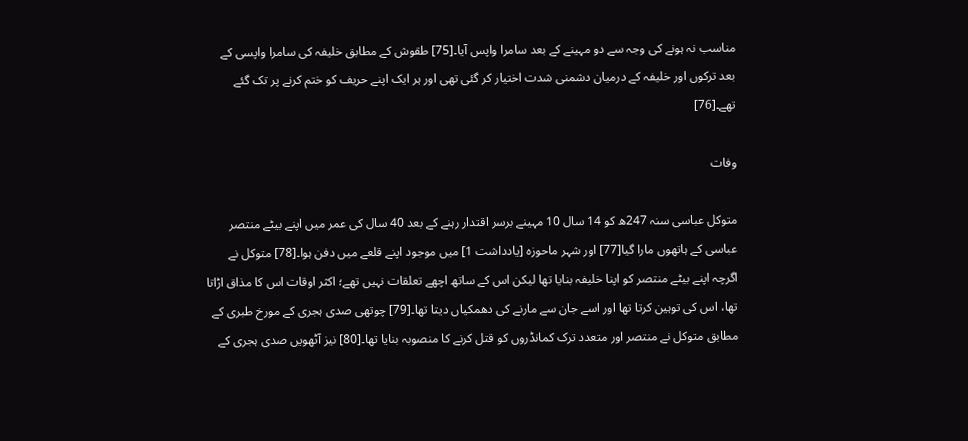مناسب نہ ہونے کی وجہ سے دو مہینے کے بعد سامرا واپس آیا۔[75] طقوش کے مطابق خلیفہ کی سامرا واپسی کے بعد ترکوں اور خلیفہ کے درمیان دشمنی شدت اختیار کر گئی تھی اور ہر ایک اپنے حریف کو ختم کرنے پر تک گئے تھے۔[76]

وفات

متوکل عباسی سنہ 247ھ کو 14 سال 10 مہینے برسر اقتدار رہنے کے بعد 40 سال کی عمر میں اپنے بیٹے منتصر عباسی کے ہاتھوں مارا گیا[77] اور شہر ماحوزہ [یادداشت 1] میں موجود اپنے قلعے میں دفن ہوا۔[78] متوکل نے اگرچہ اپنے بیٹے منتصر کو اپنا خلیفہ بنایا تھا لیکن اس کے ساتھ اچھے تعلقات نہیں تھے؛ اکثر اوقات اس کا مذاق اڑاتا تھا، اس کی توہین کرتا تھا اور اسے جان سے مارنے کی دھمکیاں دیتا تھا۔[79] چوتھی صدی ہجری کے مورخ طبری کے مطابق متوکل نے منتصر اور متعدد ترک کمانڈروں کو قتل کرنے کا منصوبہ بنایا تھا۔[80] نیز آٹھویں صدی ہجری کے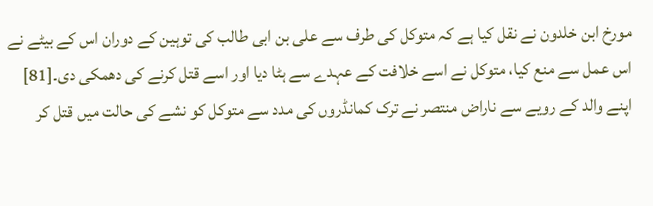مورخ ابن خلدون نے نقل کیا ہے کہ متوکل کی طرف سے علی بن ابی طالب کی توہین کے دوران اس کے بیٹے نے اس عمل سے منع کیا، متوکل نے اسے خلافت کے عہدے سے ہٹا دیا اور اسے قتل کرنے کی دھمکی دی۔[81] اپنے والد کے رویے سے ناراض منتصر نے ترک کمانڈروں کی مدد سے متوکل کو نشے کی حالت میں قتل کر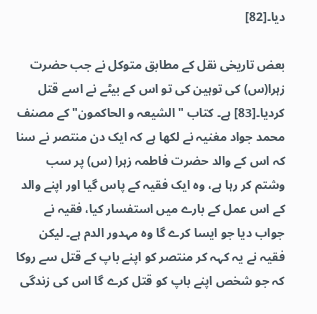دیا۔[82]

بعض تاریخی نقل کے مطابق متوکل نے جب حضرت زہرا(س) کی توہین کی تو اس کے بیٹے نے اسے قتل کردیا۔[83] ہے۔ کتاب "الشیعہ و الحاکمون" کے مصنف محمد جواد مغنیہ نے لکھا ہے کہ ایک دن منتصر نے سنا کہ اس کے والد حضرت فاطمہ زہرا (س) پر سب وشتم کر رہا ہے، وہ ایک فقیہ کے پاس گیا اور اپنے والد کے اس عمل کے بارے میں استفسار کیا، فقیہ نے جواب دیا جو ایسا کرے گا وہ مہدور الدم ہے۔ لیکن فقیہ نے یہ کہہ کر منتصر کو اپنے باپ کے قتل سے روکا کہ جو شخص اپنے باپ کو قتل کرے گا اس کی زندگی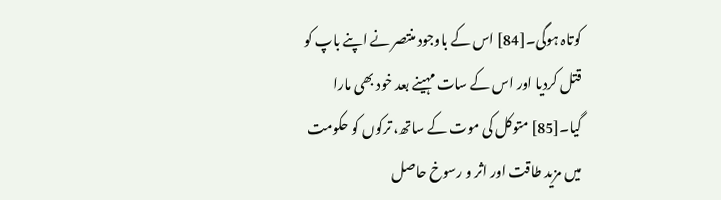کوتاہ ہوگی۔[84] اس کے باوجود منتصر نے اپنے باپ کو قتل کردیا اور اس کے سات مہینے بعد خود بھی مارا گیا۔[85] متوکل کی موت کے ساتھ، ترکوں کو حکومت میں مزید طاقت اور اثر و رسوخ حاصل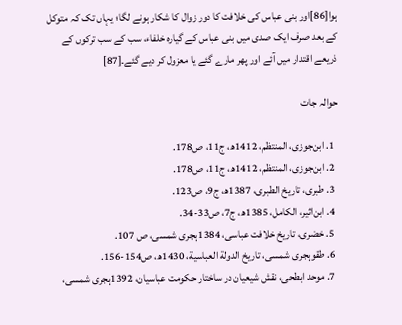ہوا[86]اور بنی عباس کی خلافت کا دور زوال کا شکار ہونے لگا؛ یہاں تک کہ متوکل کے بعد صرف ایک صدی میں بنی عباس کے گیارہ خلفاء، سب کے سب ترکوں کے ذریعے اقتدار میں آئے اور پھر مارے گئے یا معزول کر دیے گئے۔[87]

حوالہ جات

  1. ابن‌جوزی، المنتظم، 1412ھ، ج11، ص178.
  2. ابن‌جوزی، المنتظم، 1412ھ، ج11، ص178.
  3. طبری، تاریخ الطبری، 1387ھ، ج9، ص123.
  4. ابن‌اثیر، الکامل، 1385ھ، ج7، ص33-34.
  5. خضری، تاریخ خلافت عباسی، 1384ہجری شمسی، ص 107.
  6. طقوہجری شمسی، تاریخ الدولة العباسیة، 1430ھ، ص154-156.
  7. موحد ابطحی، نقش شیعیان در ساختار حکومت عباسیان، 1392ہجری شمسی،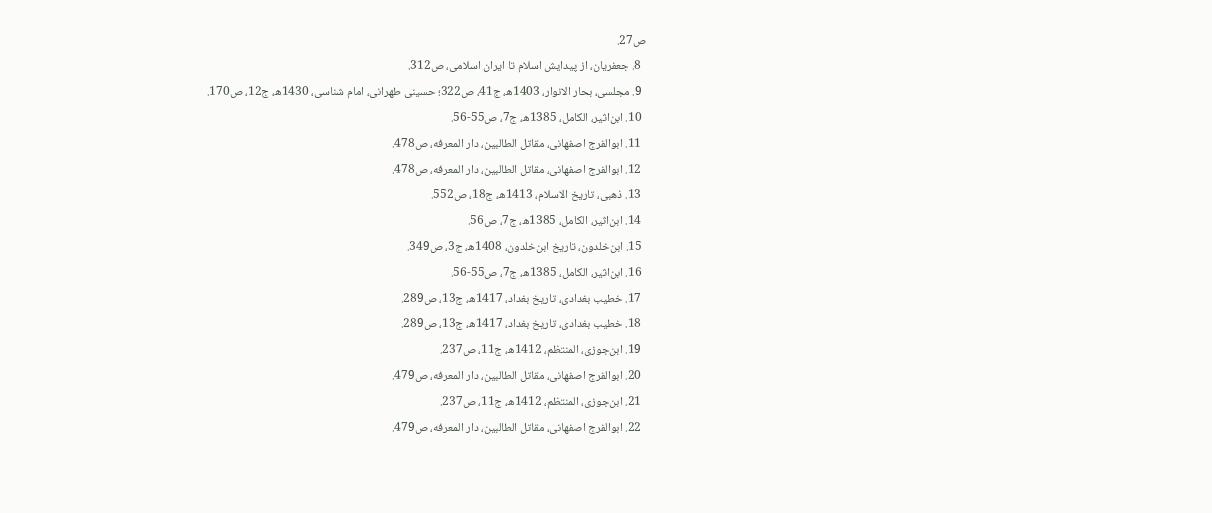ص27.
  8. جعفریان، از پیدایش اسلام تا ایران اسلامی، ص312.
  9. مجلسی، بحار الانوار، 1403ھ، ج41، ص322؛ حسینی طهرانی، امام شناسی، 1430ھ، ج12، ص170.
  10. ابن‌اثیر، الکامل، 1385ھ، ج7، ص55-56.
  11. ابوالفرج اصفهانی، مقاتل الطالبین، دار المعرفه، ص478.
  12. ابوالفرج اصفهانی، مقاتل الطالبین، دار المعرفه، ص478.
  13. ذهبی، تاریخ الاسلام، 1413ھ، ج18، ص552.
  14. ابن‌اثیر، الکامل، 1385ھ، ج7، ص56.
  15. ابن‌خلدون، تاریخ ابن‌خلدون، 1408ھ، ج3، ص349.
  16. ابن‌اثیر، الکامل، 1385ھ، ج7، ص55-56.
  17. خطیب بغدادی، تاریخ بغداد، 1417ھ، ج13، ص289.
  18. خطیب بغدادی، تاریخ بغداد، 1417ھ، ج13، ص289.
  19. ابن‌جوزی، المنتظم، 1412ھ، ج11، ص237.
  20. ابوالفرج اصفهانی، مقاتل الطالبین، دار المعرفه، ص479.
  21. ابن‌جوزی، المنتظم، 1412ھ، ج11، ص237.
  22. ابوالفرج اصفهانی، مقاتل الطالبین، دار المعرفه، ص479.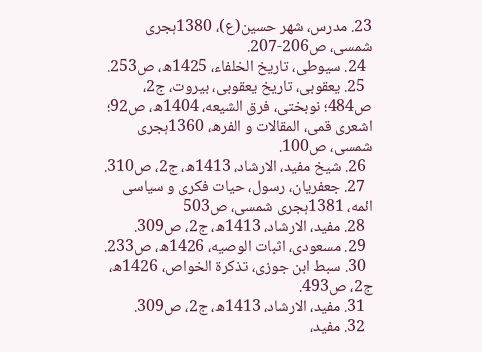23. مدرس، شهر حسین(ع)، 1380ہجری شمسی، ص206-207.
  24. سیوطی، تاریخ الخلفاء، 1425ھ، ص253.
  25. یعقوبی، تاریخ یعقوبی، بیروت، ج2، ص484؛ نوبختی، فرق الشیعه، 1404ھ، ص92؛ اشعری قمی، المقالات و الفرھ، 1360ہجری شمسی، ص100.
  26. شیخ مفید، الارشاد، 1413ھ، ج2، ص310.
  27. جعفریان، رسول، حيات فكرى و سياسى ائمه، 1381ہجری شمسی، ص503
  28. مفید، الارشاد، 1413ھ، ج2، ص309.
  29. مسعودی، اثبات الوصیه، 1426ھ، ص233.
  30. سبط ابن جوزی، تذکرة الخواص، 1426ھ، ج2، ص493.
  31. مفید، الارشاد، 1413ھ، ج2، ص309.
  32. مفید،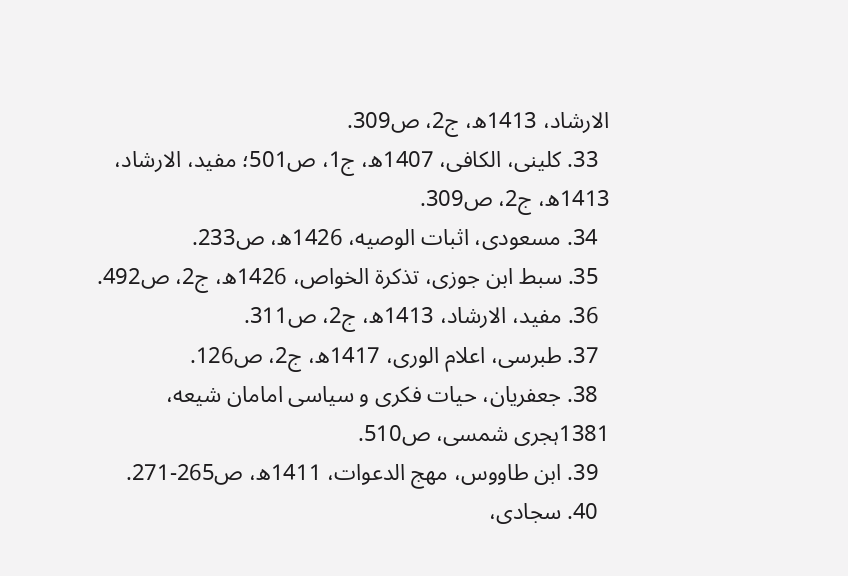الارشاد، 1413ھ، ج2، ص309.
  33. کلینی، الکافی، 1407ھ، ج1، ص501؛ مفید، الارشاد، 1413ھ، ج2، ص309.
  34. مسعودی، اثبات الوصیه، 1426ھ، ص233.
  35. سبط ابن جوزی، تذکرة الخواص، 1426ھ، ج2، ص492.
  36. مفید، الارشاد، 1413ھ، ج2، ص311.
  37. طبرسی، اعلام الوری، 1417ھ، ج2، ص126.
  38. جعفریان، حیات فکری و سیاسی امامان شیعه، 1381ہجری شمسی، ص510.
  39. ابن طاووس، مهج الدعوات، 1411ھ، ص265-271.
  40. سجادی،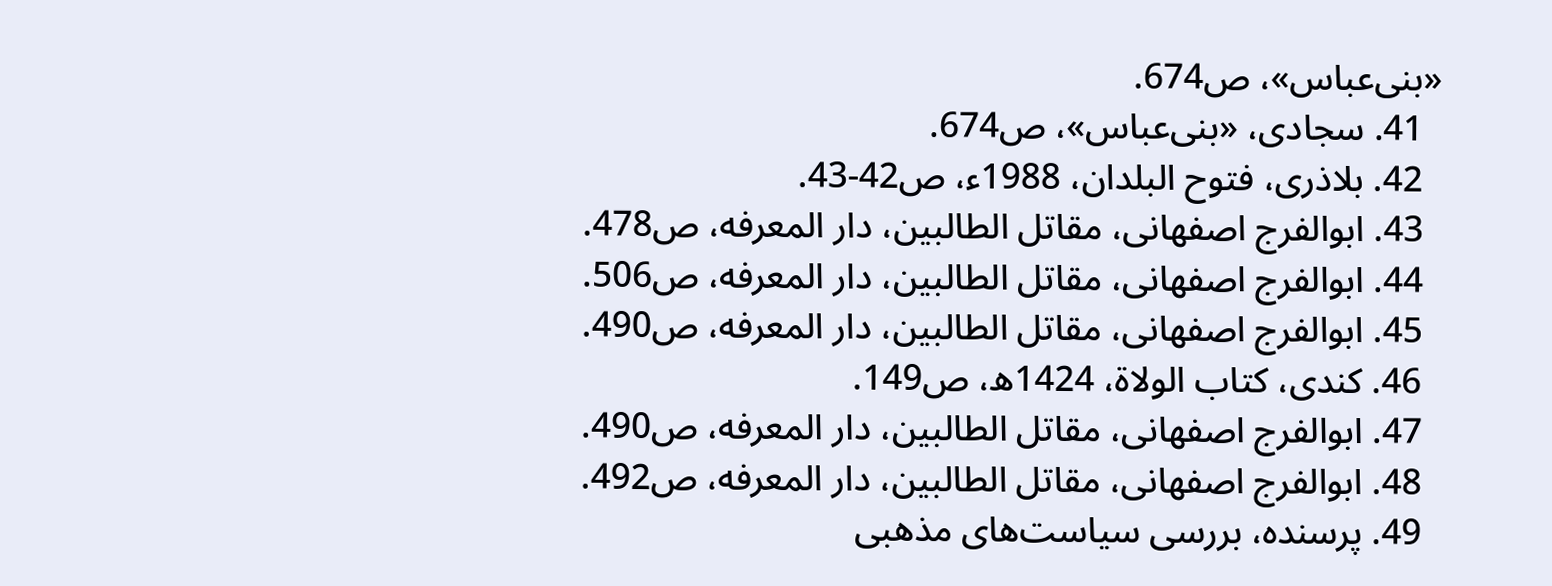«بنی‌عباس»، ص674.
  41. سجادی، «بنی‌عباس»، ص674.
  42. بلاذری، فتوح البلدان، 1988ء، ص42-43.
  43. ابوالفرج اصفهانی، مقاتل الطالبین، دار المعرفه، ص478.
  44. ابوالفرج اصفهانی، مقاتل الطالبین، دار المعرفه، ص506.
  45. ابوالفرج اصفهانی، مقاتل الطالبین، دار المعرفه، ص490.
  46. کندی، کتاب الولاة، 1424ھ، ص149.
  47. ابوالفرج اصفهانی، مقاتل الطالبین، دار المعرفه، ص490.
  48. ابوالفرج اصفهانی، مقاتل الطالبین، دار المعرفه، ص492.
  49. پرسنده، بررسی سیاست‌های مذهبی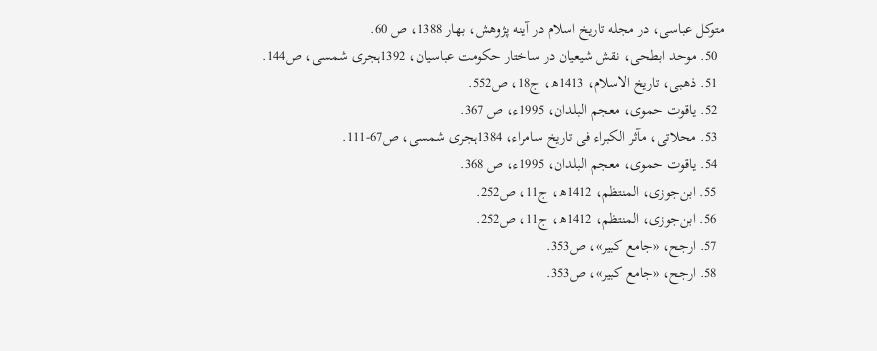متوکل عباسی، در مجله تاریخ اسلام در آینه پژوهش، بهار 1388، ص 60.
  50. موحد ابطحی، نقش شیعیان در ساختار حکومت عباسیان، 1392ہجری شمسی، ص144.
  51. ذهبی، تاریخ الاسلام، 1413ھ، ج18، ص552.
  52. یاقوت حموی، معجم البلدان، 1995ء، ص 367.
  53. محلاتی، مآثر الکبراء فی تاریخ سامراء، 1384ہجری شمسی، ص67-111.
  54. یاقوت حموی، معجم البلدان، 1995ء، ص 368.
  55. ابن‌جوزی، المنتظم، 1412ھ، ج11، ص252.
  56. ابن‌جوزی، المنتظم، 1412ھ، ج11، ص252.
  57. ارجح، «جامع کبیر»، ص353.
  58. ارجح، «جامع کبیر»، ص353.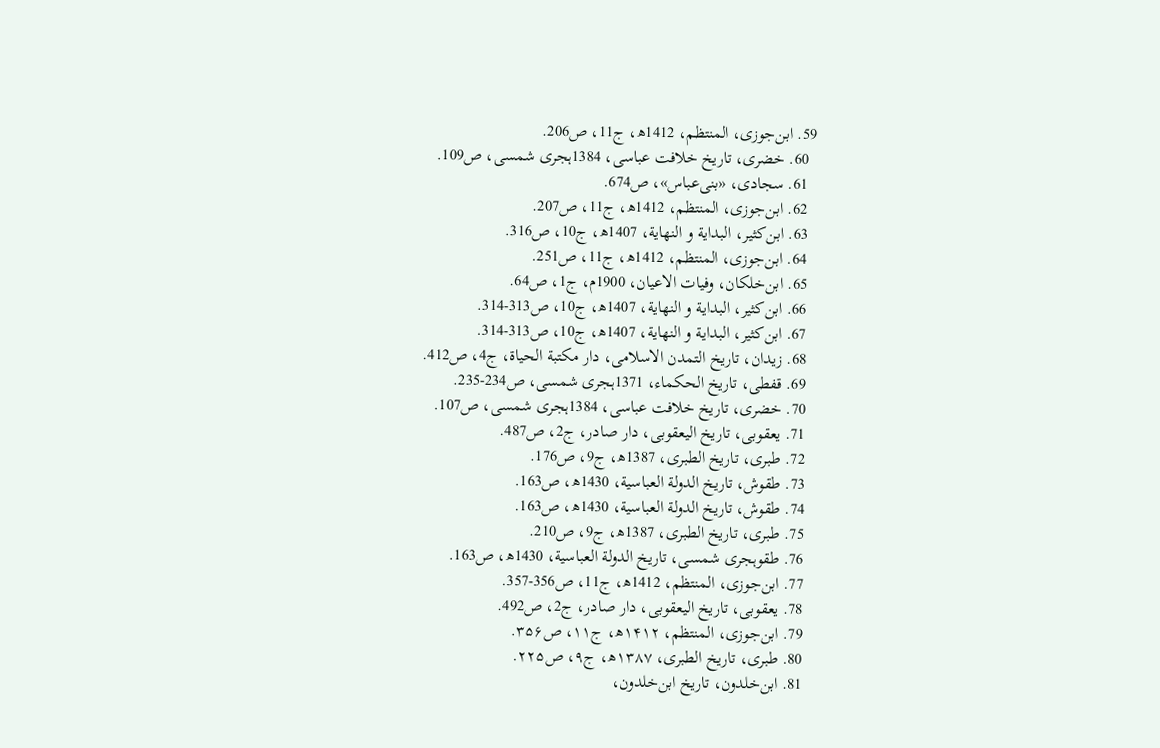59. ابن‌جوزی، المنتظم، 1412ھ، ج11، ص206.
  60. خضری، تاریخ خلافت عباسی، 1384ہجری شمسی، ص109.
  61. سجادی، «بنی‌عباس»، ص674.
  62. ابن‌جوزی، المنتظم، 1412ھ، ج11، ص207.
  63. ابن‌کثیر، البدایة و النهایة، 1407ھ، ج10، ص316.
  64. ابن‌جوزی، المنتظم، 1412ھ، ج11، ص251.
  65. ابن‌خلکان، وفیات الاعیان، 1900م، ج1، ص64.
  66. ابن‌کثیر، البدایة و النهایة، 1407ھ، ج10، ص313-314.
  67. ابن‌کثیر، البدایة و النهایة، 1407ھ، ج10، ص313-314.
  68. زیدان، تاریخ التمدن الاسلامی، دار مکتبة الحیاة، ج4، ص412.
  69. قفطی، تاریخ الحکماء، 1371ہجری شمسی، ص234-235.
  70. خضری، تاریخ خلافت عباسی، 1384ہجری شمسی، ص107.
  71. یعقوبی، تاریخ الیعقوبی، دار صادر، ج2، ص487.
  72. طبری، تاریخ الطبری، 1387ھ، ج9، ص176.
  73. طقوش، تاریخ الدولة العباسیة، 1430ھ، ص163.
  74. طقوش، تاریخ الدولة العباسیة، 1430ھ، ص163.
  75. طبری، تاریخ الطبری، 1387ھ، ج9،‌ ص210.
  76. طقوہجری شمسی، تاریخ الدولة العباسیة، 1430ھ، ص163.
  77. ابن‌جوزی، المنتظم، 1412ھ، ج11، ص356-357.
  78. یعقوبی، تاریخ الیعقوبی، دار صادر، ج2، ص492.
  79. ابن‌جوزی، المنتظم، ۱۴۱۲ھ، ج۱۱، ص۳۵۶.
  80. طبری، تاریخ الطبری، ۱۳۸۷ھ، ج۹، ص۲۲۵.
  81. ابن‌خلدون، تاریخ ابن‌خلدون،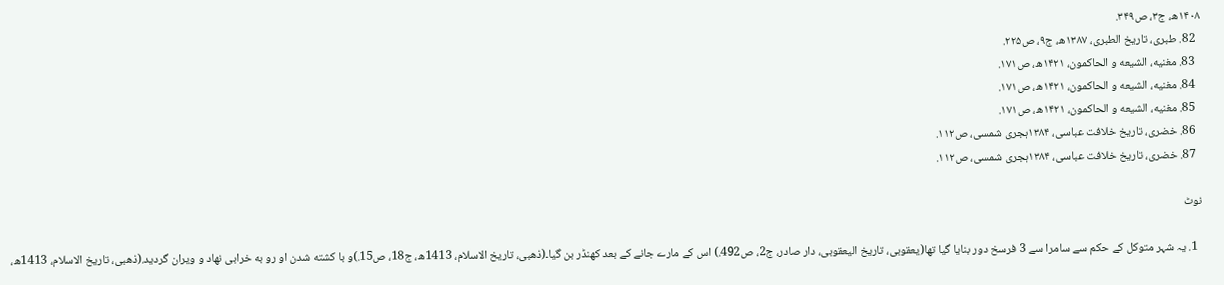۱۴۰۸ھ، ج۳، ص۳۴۹.
  82. طبری، تاریخ الطبری، ۱۳۸۷ھ، ج۹، ص۲۲۵.
  83. مغنیه، الشیعه و الحاکمون، ۱۴۲۱ھ، ص۱۷۱.
  84. مغنیه، الشیعه و الحاکمون، ۱۴۲۱ھ، ص۱۷۱.
  85. مغنیه، الشیعه و الحاکمون، ۱۴۲۱ھ، ص۱۷۱.
  86. خضری، تاریخ خلافت عباسی، ۱۳۸۴ہجری شمسی، ص۱۱۲.
  87. خضری، تاریخ خلافت عباسی، ۱۳۸۴ہجری شمسی، ص۱۱۲.

نوٹ

  1. یہ شہر متوکل کے حکم سے سامرا سے 3 فرسخ دور بنایا گیا تھا(یعقوبی، تاریخ الیعقوبی، دار صادر، ج2، ص492.) اس کے مارے جانے کے بعد کھنڈر بن گیا۔(ذهبی، تاریخ الاسلام، 1413ھ، ج18، ص15.)و با کشته شدن او رو به خرابی نهاد و ویران گردید.(ذهبی، تاریخ الاسلام، 1413ھ،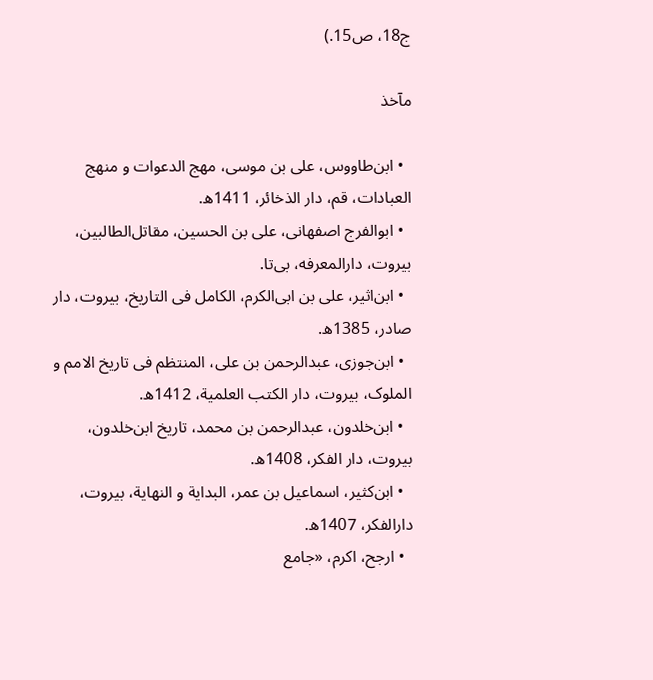ج18، ص15.)

مآخذ

  • ابن‌طاووس، علی بن موسی، مهج الدعوات و منهج العبادات، قم، دار الذخائر، 1411ھ.
  • ابوالفرج اصفهانی، علی بن الحسین، مقاتل‌الطالبین، بیروت، دارالمعرفه، بی‌تا.
  • ابن‌اثیر، علی بن ابی‌الکرم، الکامل فی التاریخ، بیروت، دار صادر، 1385ھ.
  • ابن‌جوزی، عبدالرحمن بن علی، المنتظم فی تاریخ الامم و الملوک، بیروت، دار الکتب العلمیة، 1412ھ.
  • ابن‌خلدون، عبدالرحمن بن محمد، تاریخ ابن‌خلدون، بیروت، دار الفکر، 1408ھ.
  • ابن‌کثیر، اسماعیل بن عمر، البدایة و النهایة، بیروت، دارالفکر، 1407ھ.
  • ارجح، اکرم، «جامع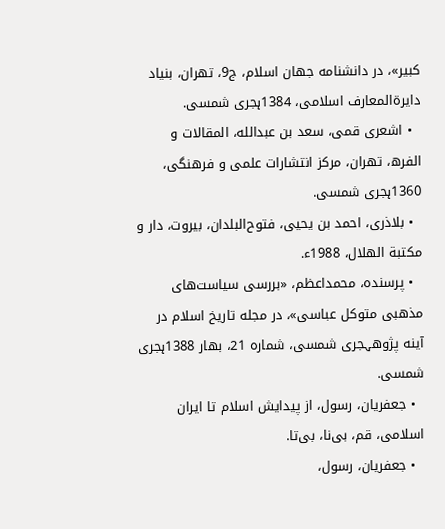کبیر»، در دانشنامه جهان اسلام، ج9، تهران، بنیاد دایرةالمعارف اسلامی، 1384ہجری شمسی.
  • اشعری قمی، سعد بن عبدالله، المقالات و الفرھ، تهران، مرکز انتشارات علمی و فرهنگی، 1360ہجری شمسی.
  • بلاذری، احمد بن یحیی، فتوح‌البلدان، بیروت، دار و مکتبة الهلال، 1988ء.
  • پرسنده، محمداعظم، «بررسی سیاست‌های مذهبی متوکل عباسی»، در مجله تاریخ اسلام در آینه پژوهہجری شمسی، شماره 21، بهار 1388ہجری شمسی.
  • جعفریان، رسول، از پیدایش اسلام تا ایران اسلامی، قم، بی‌نا، بی‌تا.
  • جعفریان، رسول،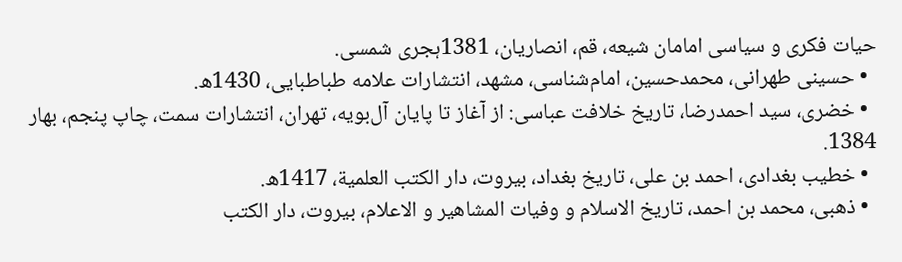حيات فكرى و سياسى امامان شیعه، قم، انصاریان، 1381ہجری شمسی.
  • حسینی طهرانی، محمدحسین، امام‌شناسی، مشهد، انتشارات علامه طباطبایی، 1430ھ.
  • خضری، سید احمدرضا، تاریخ خلافت عباسی: از آغاز تا پایان آل‌بویه، تهران، انتشارات سمت، چاپ پنجم، بهار 1384.
  • خطیب بغدادی، احمد بن علی، تاریخ بغداد، بیروت، دار الکتب العلمیة، 1417ھ.
  • ذهبی، محمد بن احمد، تاریخ الاسلام و وفیات المشاهیر و الاعلام، بیروت، دار الکتب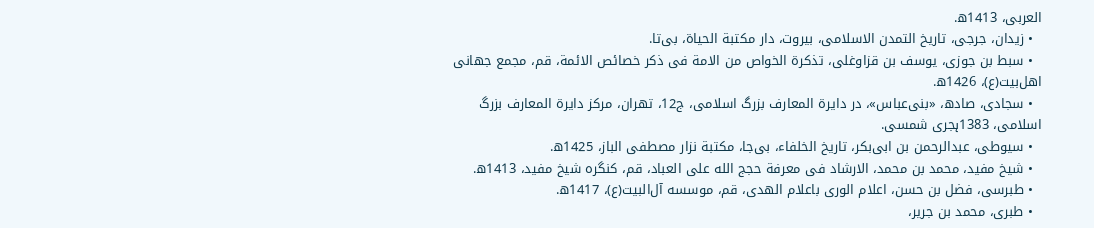العربی، 1413ھ.
  • زیدان، جرجی، تاریخ التمدن الاسلامی، بیروت، دار مکتبة الحیاة، بی‌تا.
  • سبط بن جوزی، یوسف بن قزاوغلی، تذکرة الخواص من الامة فی ذکر خصائص الائمة، قم، مجمع جهانی اهل‌بیت(ع)، 1426ھ.
  • سجادی، صادھ، «بنی‌عباس»، در دایرة المعارف بزرگ اسلامی، ج12، تهران، مرکز دایرة المعارف بزرگ اسلامی، 1383ہجری شمسی.
  • سیوطی، عبدالرحمن بن ابی‌بکر، تاریخ الخلفاء، بی‌جا، مکتبة نزار مصطفی الباز، 1425ھ.
  • شیخ مفید، محمد بن محمد، الارشاد فی معرفة حجج الله علی العباد، قم، کنگره شیخ مفید، 1413ھ.
  • طبرسی، فضل بن حسن، اعلام الوری باعلام الهدی، قم، موسسه آل‌البیت(ع)، 1417ھ.
  • طبری، محمد بن جریر،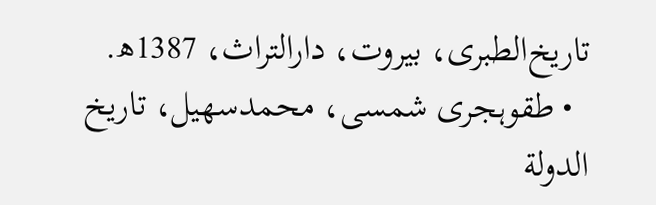تاریخ‌الطبری، بیروت، دارالتراث، 1387ھ.
  • طقوہجری شمسی، محمدسهیل، تاریخ الدولة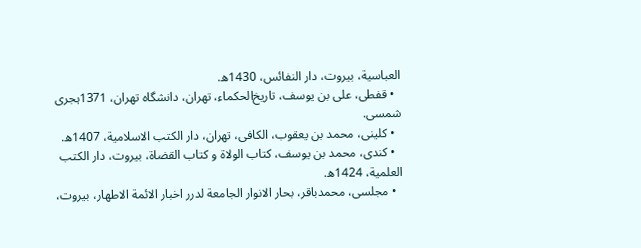العباسیة، بیروت، دار النفائس، 1430ھ.
  • قفطی، علی بن یوسف، تاریخ‌الحکماء، تهران، دانشگاه تهران، 1371ہجری شمسی.
  • کلینی، محمد بن یعقوب، الکافی، تهران، دار الکتب الاسلامیة، 1407ھ.
  • کندی، محمد بن یوسف، کتاب الولاة و کتاب القضاة، بیروت، دار الکتب العلمیة، 1424ھ.
  • مجلسی، محمدباقر، بحار الانوار الجامعة لدرر اخبار الائمة الاطهار، بیروت،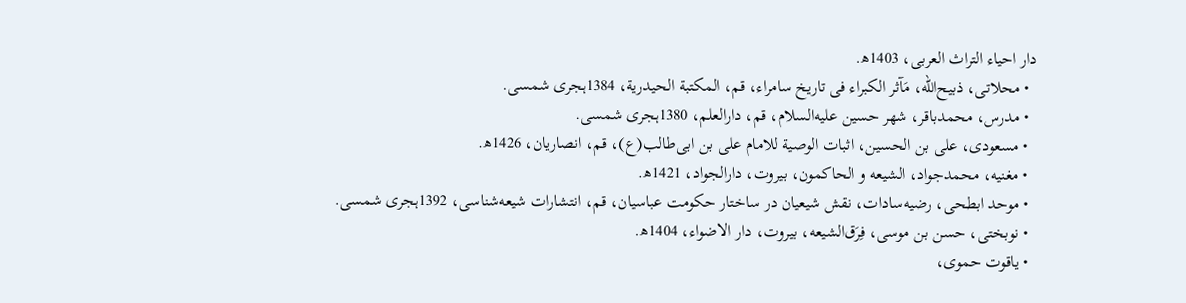دار احیاء التراث العربی، 1403ھ.
  • محلاتی، ذبیح‌الله، مَآثر الکبراء فی تاریخ سامراء، قم، المکتبة الحیدریة، 1384ہجری شمسی.
  • مدرس، محمدباقر، شهر حسین علیه‌السلام، قم، دارالعلم، 1380ہجری شمسی.
  • مسعودی، علی بن الحسین، اثبات الوصیة للامام علی بن ابی‌طالب(ع)، قم، انصاریان، 1426ھ.
  • مغنیه، محمدجواد، الشیعه و الحاکمون، بیروت، دارالجواد، 1421ھ.
  • موحد ابطحی، رضیه‌سادات، نقش شیعیان در ساختار حکومت عباسیان، قم، انتشارات شیعه‌شناسی، 1392ہجری شمسی.
  • نوبختی، حسن بن موسی، فِرَق‌الشیعه، بیروت، دار الاضواء، 1404ھ.
  • یاقوت حموی،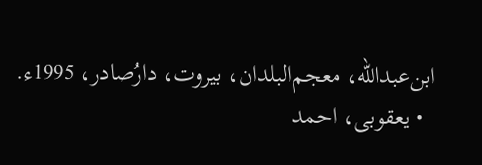ابن‌عبد‌الله، معجم‌البلدان، بیروت، دارُصادر، 1995ء.
  • یعقوبی، احمد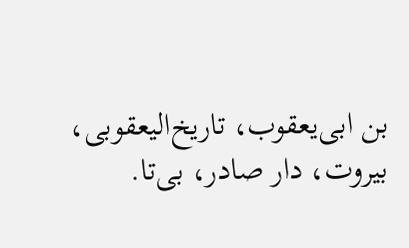بن ابی‌یعقوب، تاریخ‌الیعقوبی، بیروت، دار صادر، بی‌تا.